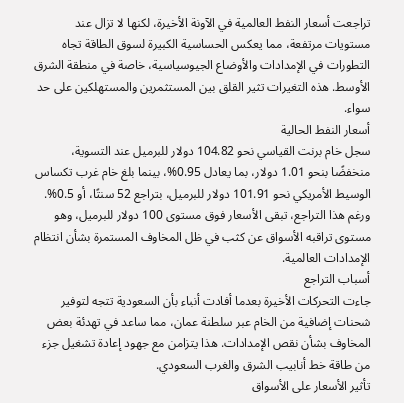تراجعت أسعار النفط العالمية في الآونة الأخيرة، لكنها لا تزال عند مستويات مرتفعة، مما يعكس الحساسية الكبيرة لسوق الطاقة تجاه التطورات في الإمدادات والأوضاع الجيوسياسية، خاصة في منطقة الشرق الأوسط. هذه التغيرات تثير القلق بين المستثمرين والمستهلكين على حد سواء.
أسعار النفط الحالية
سجل خام برنت القياسي نحو 104.82 دولار للبرميل عند التسوية، منخفضًا بنحو 1.01 دولار، بما يعادل 0.95%، بينما بلغ خام غرب تكساس الوسيط الأمريكي نحو 101.91 دولار للبرميل، بتراجع 52 سنتًا، أو 0.5%. ورغم هذا التراجع، تبقى الأسعار فوق مستوى 100 دولار للبرميل، وهو مستوى تراقبه الأسواق عن كثب في ظل المخاوف المستمرة بشأن انتظام الإمدادات العالمية.
أسباب التراجع
جاءت التحركات الأخيرة بعدما أفادت أنباء بأن السعودية تتجه لتوفير شحنات إضافية من الخام عبر سلطنة عمان، مما ساعد في تهدئة بعض المخاوف بشأن نقص الإمدادات. هذا يتزامن مع جهود إعادة تشغيل جزء من طاقة خط أنابيب الشرق والغرب السعودي.
تأثير الأسعار على الأسواق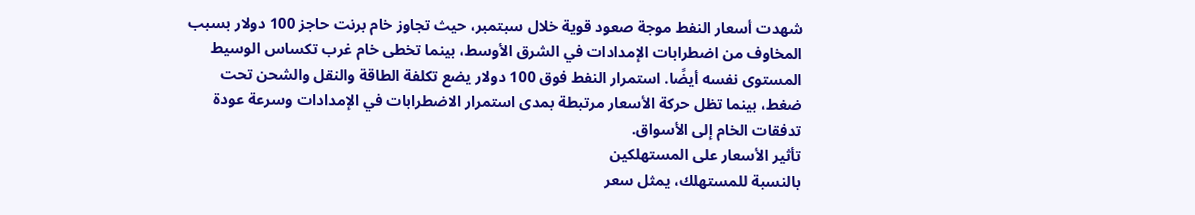شهدت أسعار النفط موجة صعود قوية خلال سبتمبر، حيث تجاوز خام برنت حاجز 100 دولار بسبب المخاوف من اضطرابات الإمدادات في الشرق الأوسط، بينما تخطى خام غرب تكساس الوسيط المستوى نفسه أيضًا. استمرار النفط فوق 100 دولار يضع تكلفة الطاقة والنقل والشحن تحت ضغط، بينما تظل حركة الأسعار مرتبطة بمدى استمرار الاضطرابات في الإمدادات وسرعة عودة تدفقات الخام إلى الأسواق.
تأثير الأسعار على المستهلكين
بالنسبة للمستهلك، يمثل سعر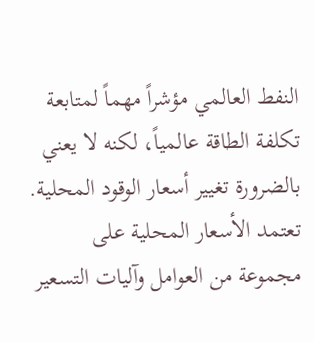النفط العالمي مؤشراً مهماً لمتابعة تكلفة الطاقة عالمياً، لكنه لا يعني بالضرورة تغيير أسعار الوقود المحلية. تعتمد الأسعار المحلية على مجموعة من العوامل وآليات التسعير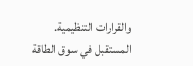والقرارات التنظيمية.
المستقبل في سوق الطاقة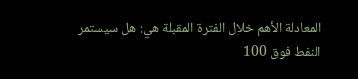المعادلة الأهم خلال الفترة المقبلة هي: هل سيستمر النفط فوق 100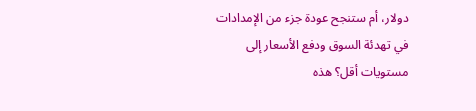دولار، أم ستنجح عودة جزء من الإمدادات في تهدئة السوق ودفع الأسعار إلى مستويات أقل؟ هذه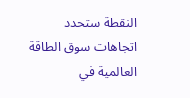النقطة ستحدد اتجاهات سوق الطاقة العالمية في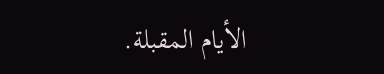الأيام المقبلة.